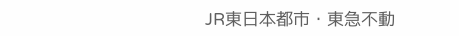JR東日本都市・東急不動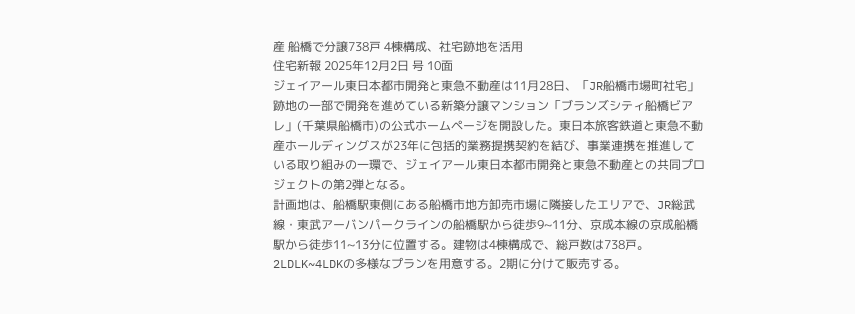産 船橋で分譲738戸 4棟構成、社宅跡地を活用
住宅新報 2025年12月2日 号 10面
ジェイアール東日本都市開発と東急不動産は11月28日、「JR船橋市場町社宅」跡地の一部で開発を進めている新築分譲マンション「ブランズシティ船橋ビアレ」(千葉県船橋市)の公式ホームページを開設した。東日本旅客鉄道と東急不動産ホールディングスが23年に包括的業務提携契約を結び、事業連携を推進している取り組みの一環で、ジェイアール東日本都市開発と東急不動産との共同プロジェクトの第2弾となる。
計画地は、船橋駅東側にある船橋市地方卸売市場に隣接したエリアで、JR総武線・東武アーバンパークラインの船橋駅から徒歩9~11分、京成本線の京成船橋駅から徒歩11~13分に位置する。建物は4棟構成で、総戸数は738戸。2LDLK~4LDKの多様なプランを用意する。2期に分けて販売する。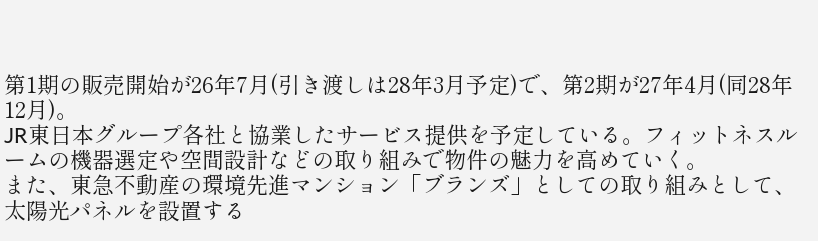第1期の販売開始が26年7月(引き渡しは28年3月予定)で、第2期が27年4月(同28年12月)。
JR東日本グループ各社と協業したサービス提供を予定している。フィットネスルームの機器選定や空間設計などの取り組みで物件の魅力を高めていく。
また、東急不動産の環境先進マンション「ブランズ」としての取り組みとして、太陽光パネルを設置する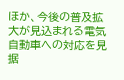ほか、今後の普及拡大が見込まれる電気自動車への対応を見据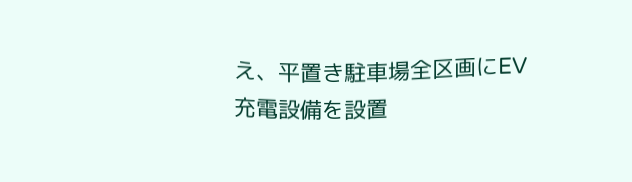え、平置き駐車場全区画にEV充電設備を設置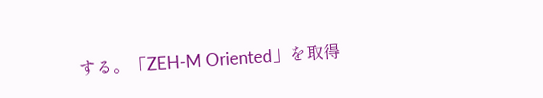する。「ZEH-M Oriented」を取得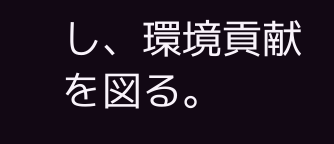し、環境貢献を図る。